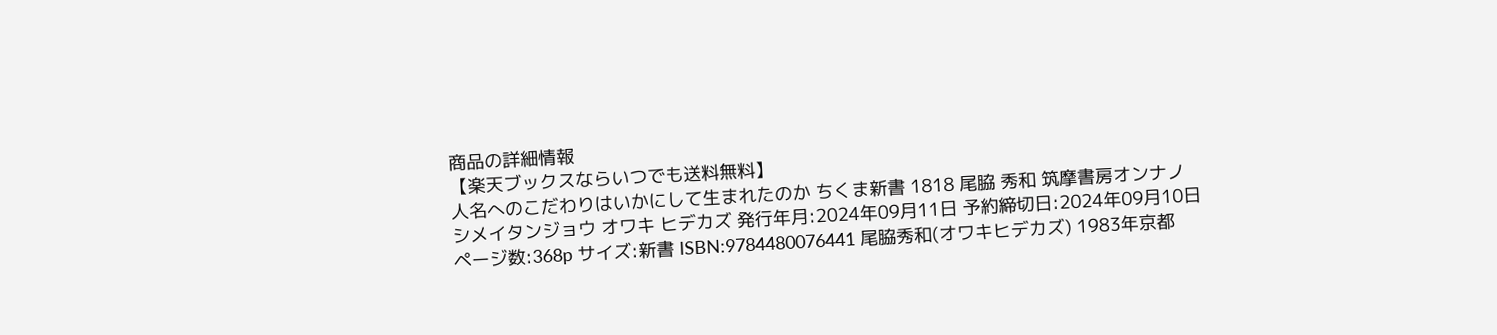商品の詳細情報
【楽天ブックスならいつでも送料無料】
人名へのこだわりはいかにして生まれたのか ちくま新書 1818 尾脇 秀和 筑摩書房オンナノシメイタンジョウ オワキ ヒデカズ 発行年月:2024年09月11日 予約締切日:2024年09月10日 ページ数:368p サイズ:新書 ISBN:9784480076441 尾脇秀和(オワキヒデカズ) 1983年京都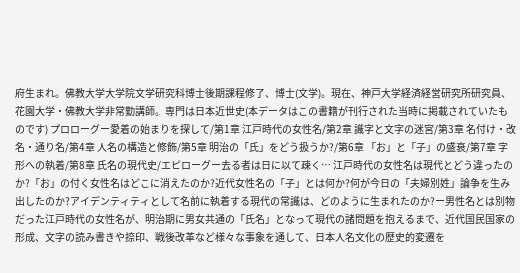府生まれ。佛教大学大学院文学研究科博士後期課程修了、博士(文学)。現在、神戸大学経済経営研究所研究員、花園大学・佛教大学非常勤講師。専門は日本近世史(本データはこの書籍が刊行された当時に掲載されていたものです) プロローグー愛着の始まりを探して/第1章 江戸時代の女性名/第2章 識字と文字の迷宮/第3章 名付け・改名・通り名/第4章 人名の構造と修飾/第5章 明治の「氏」をどう扱うか?/第6章 「お」と「子」の盛衰/第7章 字形への執着/第8章 氏名の現代史/エピローグー去る者は日に以て疎く… 江戸時代の女性名は現代とどう違ったのか?「お」の付く女性名はどこに消えたのか?近代女性名の「子」とは何か?何が今日の「夫婦別姓」論争を生み出したのか?アイデンティティとして名前に執着する現代の常識は、どのように生まれたのか?ー男性名とは別物だった江戸時代の女性名が、明治期に男女共通の「氏名」となって現代の諸問題を抱えるまで、近代国民国家の形成、文字の読み書きや捺印、戦後改革など様々な事象を通して、日本人名文化の歴史的変遷を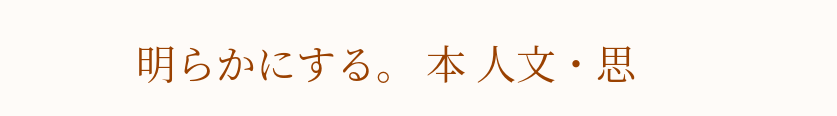明らかにする。 本 人文・思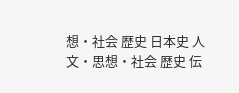想・社会 歴史 日本史 人文・思想・社会 歴史 伝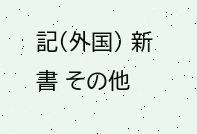記(外国) 新書 その他